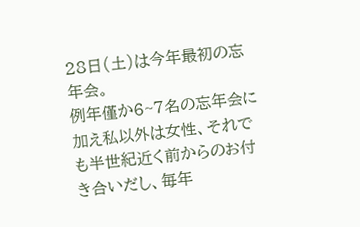28日(土)は今年最初の忘年会。
例年僅か6~7名の忘年会に加え私以外は女性、それでも半世紀近く前からのお付き合いだし、毎年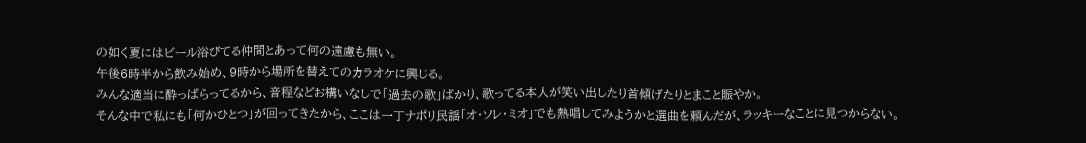の如く夏にはビール浴びてる仲間とあって何の遠慮も無い。
午後6時半から飲み始め、9時から場所を替えてのカラオケに興じる。
みんな適当に酔っぱらってるから、音程などお構いなしで「過去の歌」ばかり、歌ってる本人が笑い出したり首傾げたりとまこと賑やか。
そんな中で私にも「何かひとつ」が回ってきたから、ここは一丁ナポリ民謡「オ・ソレ・ミオ」でも熱唱してみようかと選曲を頼んだが、ラッキーなことに見つからない。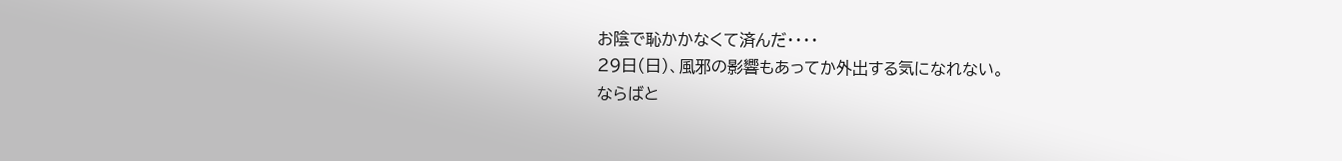お陰で恥かかなくて済んだ・・・・
29日(日)、風邪の影響もあってか外出する気になれない。
ならばと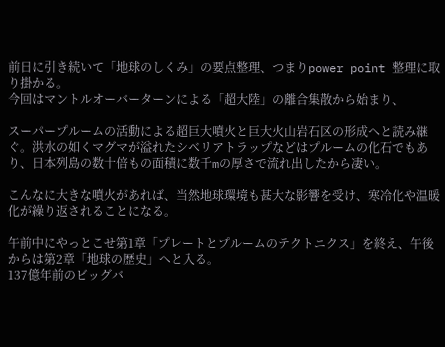前日に引き続いて「地球のしくみ」の要点整理、つまりpower point 整理に取り掛かる。
今回はマントルオーバーターンによる「超大陸」の離合集散から始まり、

スーパープルームの活動による超巨大噴火と巨大火山岩石区の形成へと読み継ぐ。洪水の如くマグマが溢れたシベリアトラップなどはプルームの化石でもあり、日本列島の数十倍もの面積に数千mの厚さで流れ出したから凄い。

こんなに大きな噴火があれば、当然地球環境も甚大な影響を受け、寒冷化や温暖化が繰り返されることになる。

午前中にやっとこせ第1章「プレートとプルームのテクトニクス」を終え、午後からは第2章「地球の歴史」へと入る。
137億年前のビッグバ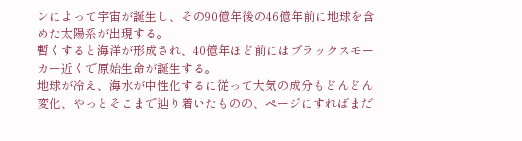ンによって宇宙が誕生し、その90億年後の46億年前に地球を含めた太陽系が出現する。
暫くすると海洋が形成され、40億年ほど前にはブラックスモーカー近くで原始生命が誕生する。
地球が冷え、海水が中性化するに従って大気の成分もどんどん変化、やっとそこまで辿り着いたものの、ページにすればまだ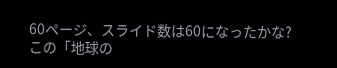60ページ、スライド数は60になったかな?
この「地球の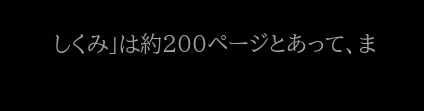しくみ」は約200ページとあって、ま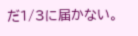だ1/3に届かない。